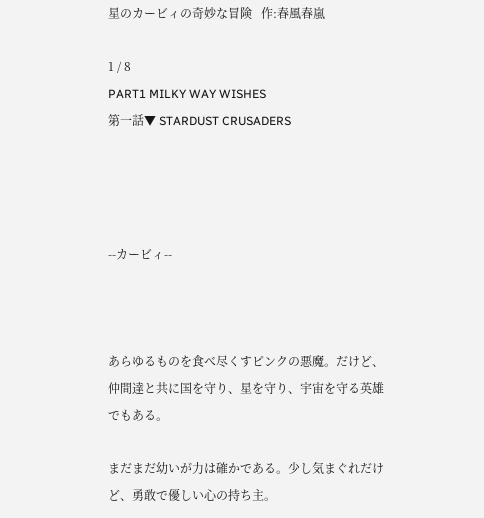星のカービィの奇妙な冒険   作:春風春嵐

1 / 8
PART1 MILKY WAY WISHES
第一話▼ STARDUST CRUSADERS




--カービィ--



あらゆるものを食べ尽くすピンクの悪魔。だけど、仲間達と共に国を守り、星を守り、宇宙を守る英雄でもある。

まだまだ幼いが力は確かである。少し気まぐれだけど、勇敢で優しい心の持ち主。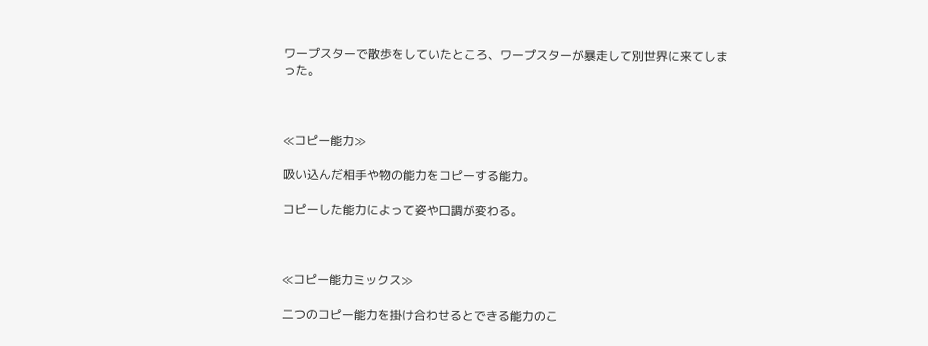ワープスターで散歩をしていたところ、ワープスターが暴走して別世界に来てしまった。



≪コピー能力≫

吸い込んだ相手や物の能力をコピーする能力。

コピーした能力によって姿や口調が変わる。



≪コピー能力ミックス≫

二つのコピー能力を掛け合わせるとできる能力のこ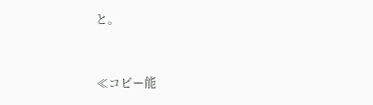と。



≪コピー能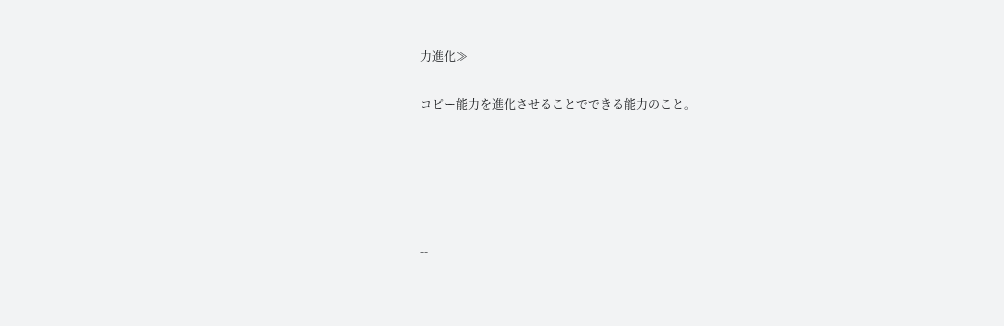力進化≫

コピー能力を進化させることでできる能力のこと。





--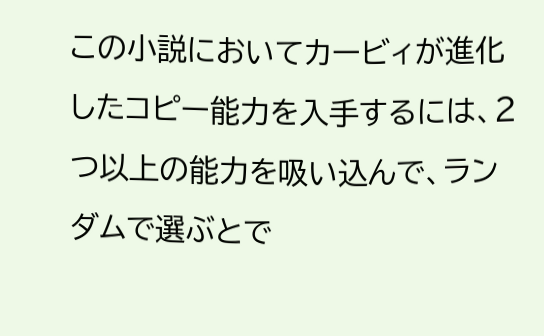この小説においてカービィが進化したコピー能力を入手するには、2つ以上の能力を吸い込んで、ランダムで選ぶとで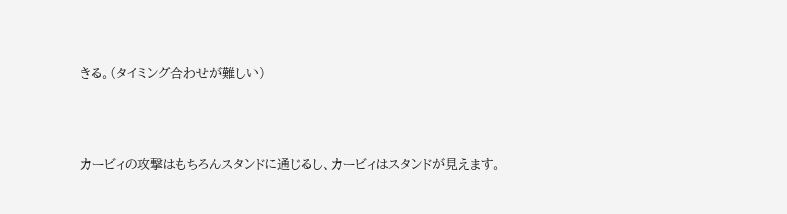きる。(タイミング合わせが難しい)



カービィの攻撃はもちろんスタンドに通じるし、カービィはスタンドが見えます。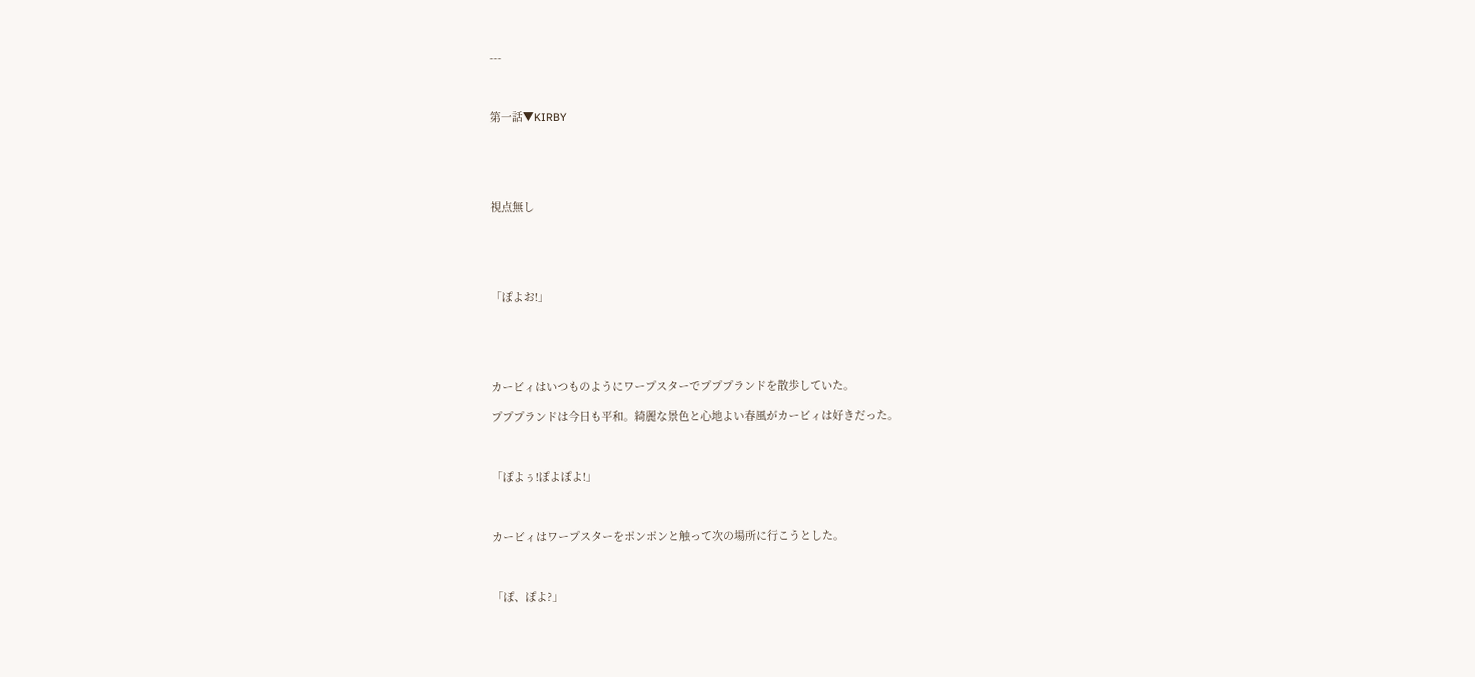---



第一話▼KIRBY





視点無し





「ぽよお!」





カービィはいつものようにワープスターでプププランドを散歩していた。

プププランドは今日も平和。綺麗な景色と心地よい春風がカービィは好きだった。



「ぽよぅ!ぽよぽよ!」



カービィはワープスターをポンポンと触って次の場所に行こうとした。



「ぽ、ぽよ?」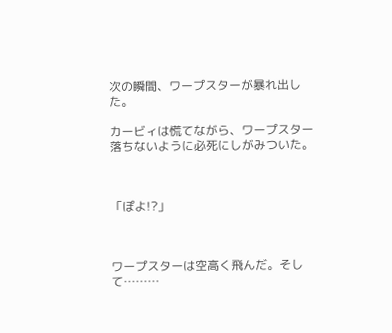次の瞬間、ワープスターが暴れ出した。

カービィは慌てながら、ワープスター落ちないように必死にしがみついた。



「ぽよ!?」



ワープスターは空高く飛んだ。そして………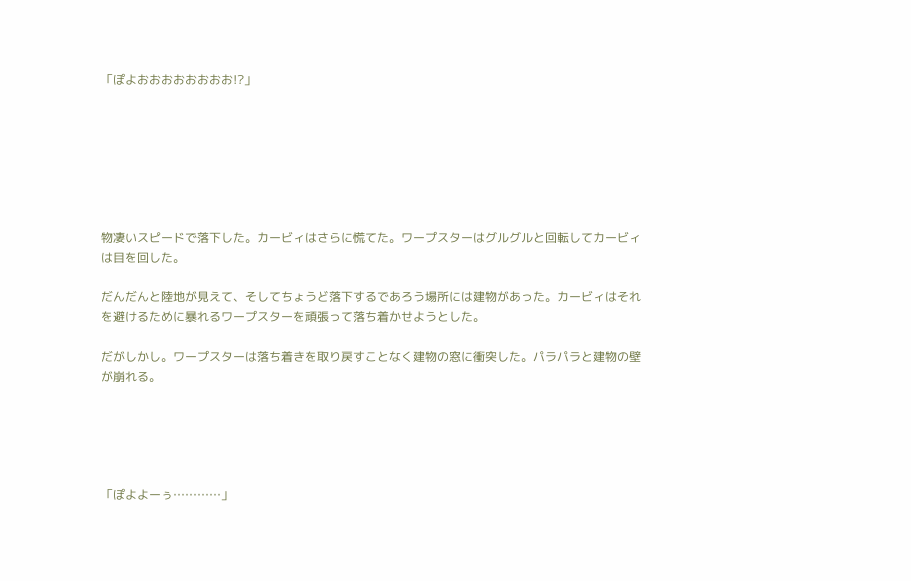「ぽよおおおおおおおお!?」







物凄いスピードで落下した。カービィはさらに慌てた。ワープスターはグルグルと回転してカービィは目を回した。

だんだんと陸地が見えて、そしてちょうど落下するであろう場所には建物があった。カービィはそれを避けるために暴れるワープスターを頑張って落ち着かせようとした。

だがしかし。ワープスターは落ち着きを取り戻すことなく建物の窓に衝突した。パラパラと建物の壁が崩れる。





「ぽよよーぅ…………」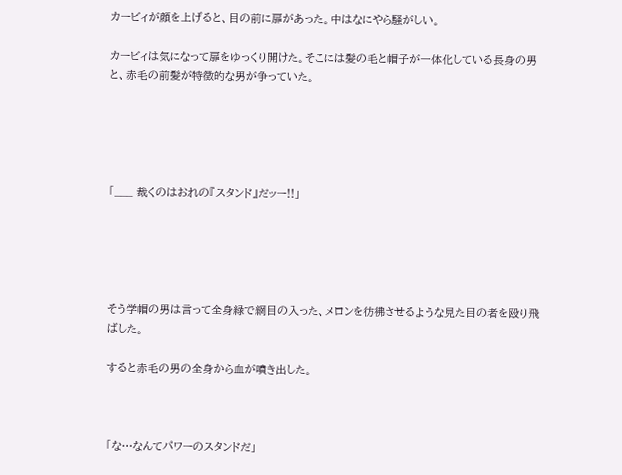カービィが顔を上げると、目の前に扉があった。中はなにやら騒がしい。

カービィは気になって扉をゆっくり開けた。そこには髪の毛と帽子が一体化している長身の男と、赤毛の前髪が特徴的な男が争っていた。





「___ 裁くのはおれの『スタンド』だッー!!」





そう学帽の男は言って全身緑で網目の入った、メロンを彷彿させるような見た目の者を殴り飛ばした。

すると赤毛の男の全身から血が噴き出した。



「な…なんてパワーのスタンドだ」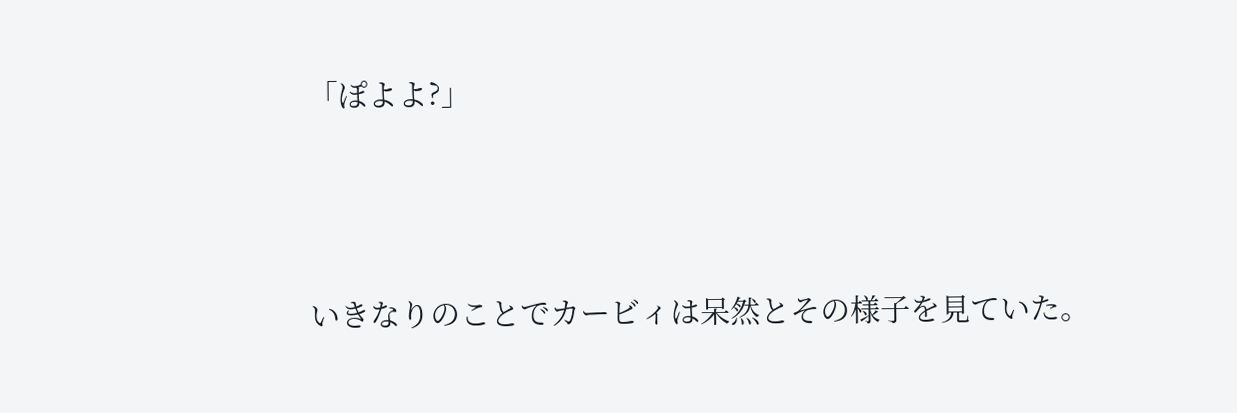「ぽよよ?」



いきなりのことでカービィは呆然とその様子を見ていた。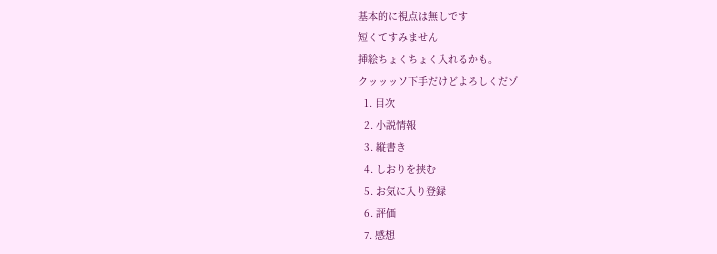基本的に視点は無しです
短くてすみません
挿絵ちょくちょく入れるかも。
クッッッソ下手だけどよろしくだゾ
  1. 目次
  2. 小説情報
  3. 縦書き
  4. しおりを挟む
  5. お気に入り登録
  6. 評価
  7. 感想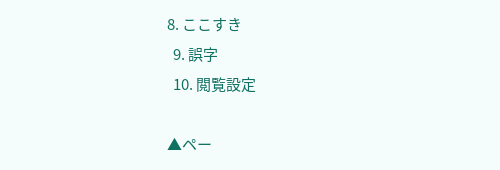8. ここすき
  9. 誤字
  10. 閲覧設定

▲ペー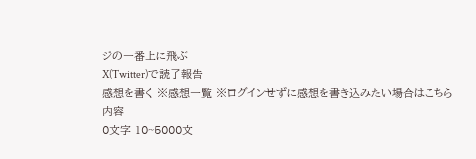ジの一番上に飛ぶ
X(Twitter)で読了報告
感想を書く ※感想一覧 ※ログインせずに感想を書き込みたい場合はこちら
内容
0文字 10~5000文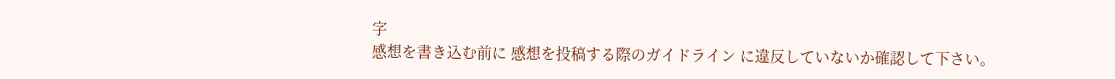字
感想を書き込む前に 感想を投稿する際のガイドライン に違反していないか確認して下さい。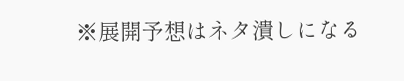※展開予想はネタ潰しになる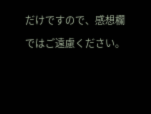だけですので、感想欄ではご遠慮ください。